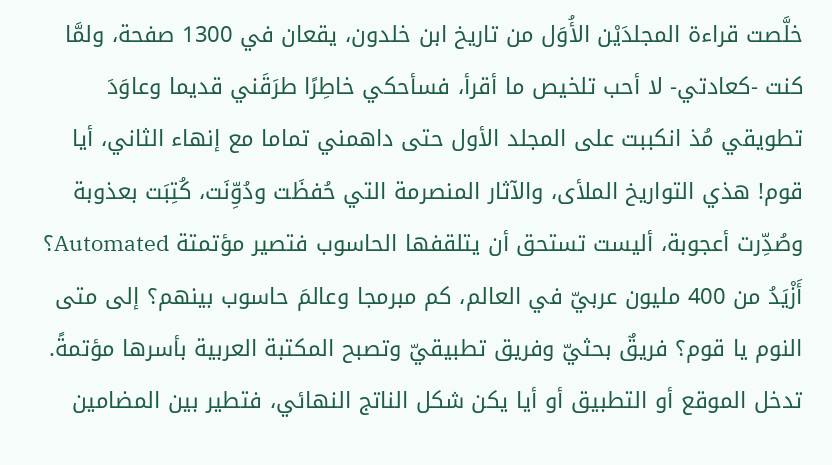خلَّصت قراءة المجلدَيْن الأُوَل من تاريخ ابن خلدون، يقعان في 1300 صفحة، ولمَّا كنت -كعادتي- لا أحب تلخيص ما أقرأ، فسأحكي خاطِرًا طرَقَني قديما وعاوَدَ تطويقي مُذ انكببت على المجلد الأول حتى داهمني تماما مع إنهاء الثاني، أيا قوم! هذي التواريخ الملأى، والآثار المنصرمة التي حُفظَت ودُوِّنَت، كُتِبَت بعذوبة وصُدِّرت أعجوبة، أليست تستحق أن يتلقفها الحاسوب فتصير مؤتمتة Automated؟ أَزْيَدُ من 400 مليون عربيّ في العالم، كم مبرمجا وعالمَ حاسوب بينهم؟ إلى متى النوم يا قوم؟ فريقٌ بحثيّ وفريق تطبيقيّ وتصبح المكتبة العربية بأسرها مؤتمةً. تدخل الموقع أو التطبيق أو أيا يكن شكل الناتج النهائي، فتطير بين المضامين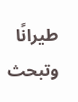طيرانًا وتبحث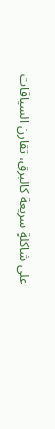على شاكلةٍ سريعة كالبرق، تقارن السياقات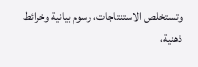وتستخلص الاستنتاجات، رسوم بيانية وخرائط ذهنية،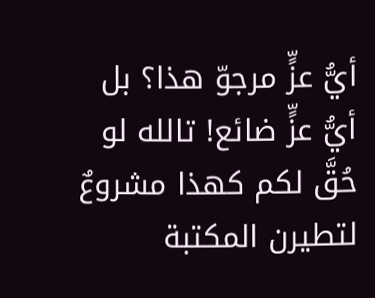أيُّ عزٍّ مرجوّ هذا؟ بل أيُّ عزٍّ ضائع! تالله لو حُقَّ لكم كهذا مشروعٌ لتطيرن المكتبة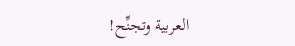العربية وتجنِّح!